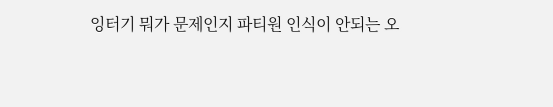잉터기 뭐가 문제인지 파티원 인식이 안되는 오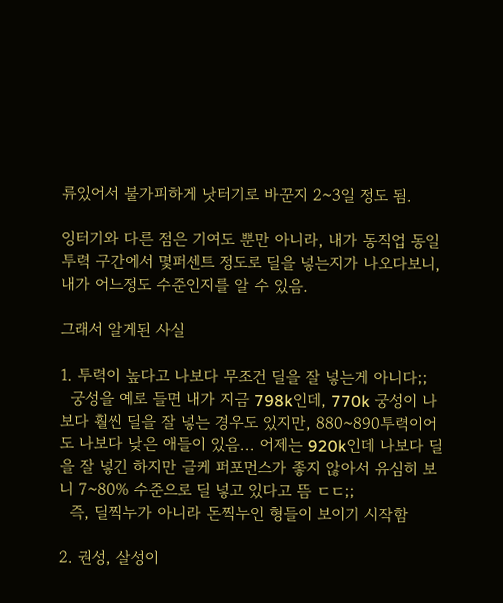류있어서 불가피하게 낫터기로 바꾼지 2~3일 정도 됨.

잉터기와 다른 점은 기여도 뿐만 아니라, 내가 동직업 동일 투력 구간에서 몇퍼센트 정도로 딜을 넣는지가 나오다보니, 내가 어느정도 수준인지를 알 수 있음.

그래서 알게된 사실

1. 투력이 높다고 나보다 무조건 딜을 잘 넣는게 아니다;;
  궁성을 예로 들면 내가 지금 798k인데, 770k 궁성이 나보다 훨씬 딜을 잘 넣는 경우도 있지만, 880~890투력이어도 나보다 낮은 애들이 있음... 어제는 920k인데 나보다 딜을 잘 넣긴 하지만 글케 퍼포먼스가 좋지 않아서 유심히 보니 7~80% 수준으로 딜 넣고 있다고 뜸 ㄷㄷ;;
  즉, 딜찍누가 아니라 돈찍누인 형들이 보이기 시작함

2. 권성, 살성이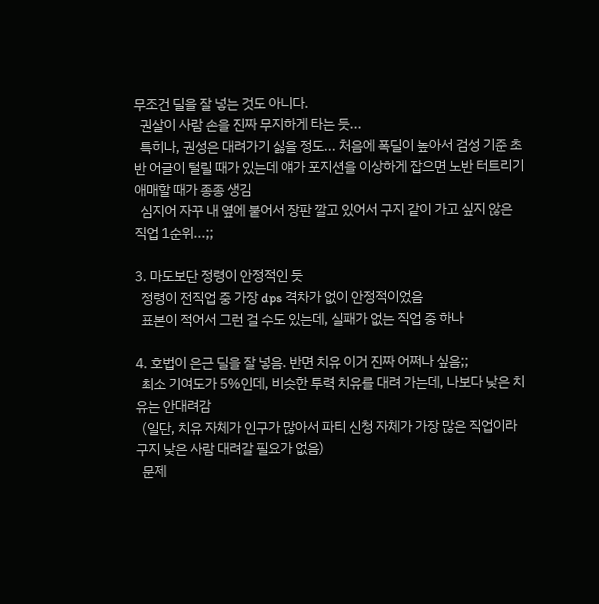무조건 딜을 잘 넣는 것도 아니다.
  권살이 사람 손을 진짜 무지하게 타는 듯...
  특히나, 권성은 대려가기 싫을 정도... 처음에 폭딜이 높아서 검성 기준 초반 어글이 털릴 때가 있는데 얘가 포지션을 이상하게 잡으면 노반 터트리기 애매할 때가 종종 생김
  심지어 자꾸 내 옆에 붙어서 장판 깔고 있어서 구지 같이 가고 싶지 않은 직업 1순위...;;

3. 마도보단 정령이 안정적인 듯
  정령이 전직업 중 가장 dps 격차가 없이 안정적이었음
  표본이 적어서 그런 걸 수도 있는데, 실패가 없는 직업 중 하나

4. 호법이 은근 딜을 잘 넣음. 반면 치유 이거 진짜 어쩌나 싶음;;
  최소 기여도가 5%인데, 비슷한 투력 치유를 대려 가는데, 나보다 낮은 치유는 안대려감
  (일단, 치유 자체가 인구가 많아서 파티 신청 자체가 가장 많은 직업이라 구지 낮은 사람 대려갈 필요가 없음)
  문제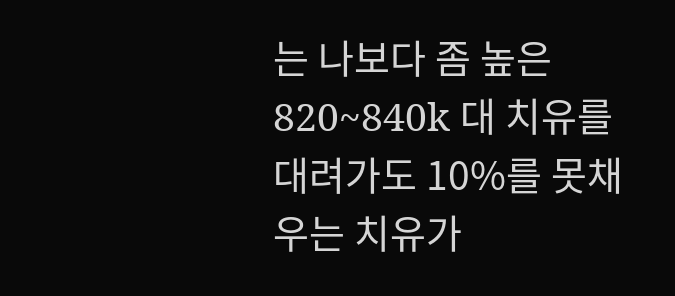는 나보다 좀 높은 820~840k 대 치유를 대려가도 10%를 못채우는 치유가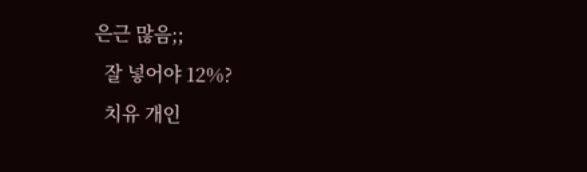은근 많음;;
  잘 넣어야 12%?
  치유 개인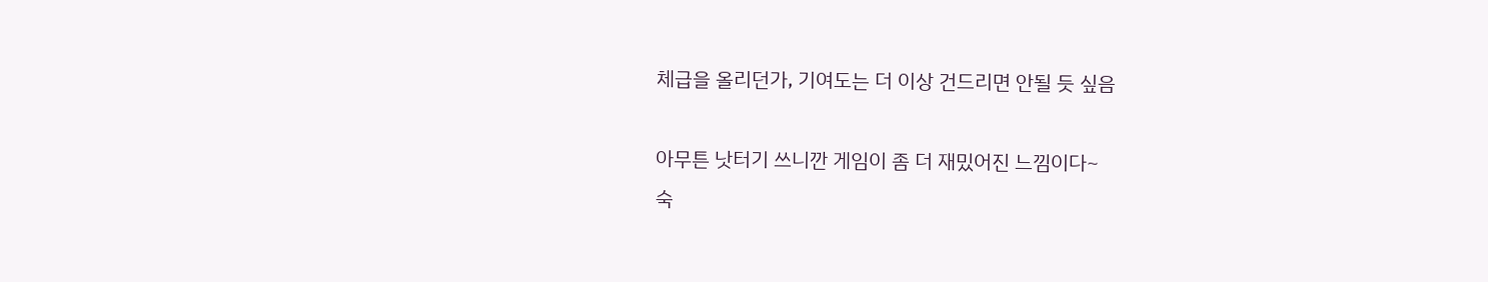체급을 올리던가, 기여도는 더 이상 건드리면 안될 듯 싶음

아무튼 낫터기 쓰니깐 게임이 좀 더 재밌어진 느낌이다~
숙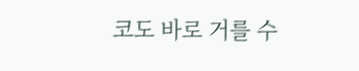코도 바로 거를 수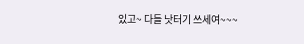있고~ 다들 낫터기 쓰세여~~~